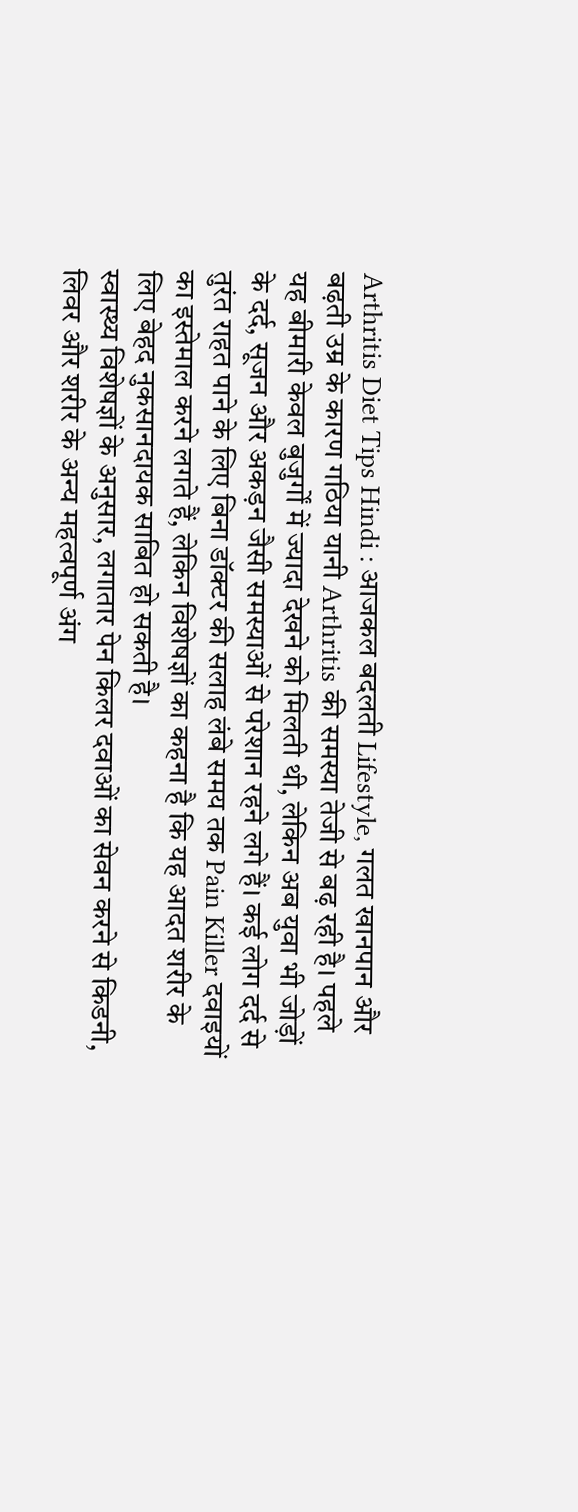Arthritis Diet Tips Hindi : आजकल बदलती Lifestyle, गलत खानपान और बढ़ती उम्र के कारण गठिया यानी Arthritis की समस्या तेजी से बढ़ रही है। पहले यह बीमारी केवल बुजुर्गों में ज्यादा देखने को मिलती थी, लेकिन अब युवा भी जोड़ों के दर्द, सूजन और अकड़न जैसी समस्याओं से परेशान रहने लगे हैं। कई लोग दर्द से तुरंत राहत पाने के लिए बिना डॉक्टर की सलाह लंबे समय तक Pain Killer दवाइयों का इस्तेमाल करने लगते हैं, लेकिन विशेषज्ञों का कहना है कि यह आदत शरीर के लिए बेहद नुकसानदायक साबित हो सकती है।
स्वास्थ्य विशेषज्ञों के अनुसार, लगातार पेन किलर दवाओं का सेवन करने से किडनी, लिवर और शरीर के अन्य महत्वपूर्ण अंग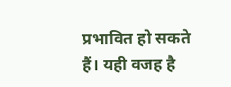प्रभावित हो सकते हैं। यही वजह है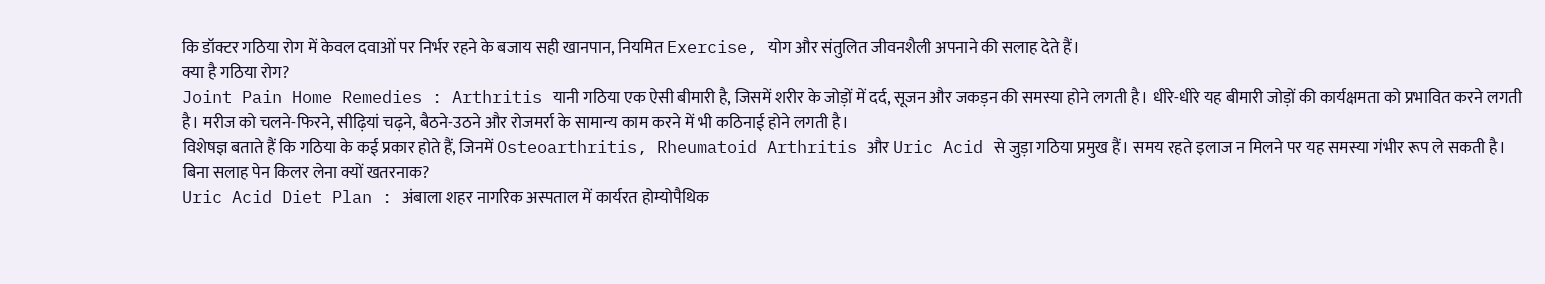कि डॉक्टर गठिया रोग में केवल दवाओं पर निर्भर रहने के बजाय सही खानपान, नियमित Exercise, योग और संतुलित जीवनशैली अपनाने की सलाह देते हैं।
क्या है गठिया रोग?
Joint Pain Home Remedies : Arthritis यानी गठिया एक ऐसी बीमारी है, जिसमें शरीर के जोड़ों में दर्द, सूजन और जकड़न की समस्या होने लगती है। धीरे-धीरे यह बीमारी जोड़ों की कार्यक्षमता को प्रभावित करने लगती है। मरीज को चलने-फिरने, सीढ़ियां चढ़ने, बैठने-उठने और रोजमर्रा के सामान्य काम करने में भी कठिनाई होने लगती है।
विशेषज्ञ बताते हैं कि गठिया के कई प्रकार होते हैं, जिनमें Osteoarthritis, Rheumatoid Arthritis और Uric Acid से जुड़ा गठिया प्रमुख हैं। समय रहते इलाज न मिलने पर यह समस्या गंभीर रूप ले सकती है।
बिना सलाह पेन किलर लेना क्यों खतरनाक?
Uric Acid Diet Plan : अंबाला शहर नागरिक अस्पताल में कार्यरत होम्योपैथिक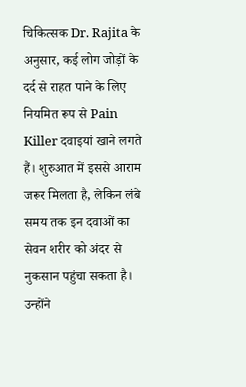चिकित्सक Dr. Rajita के अनुसार, कई लोग जोड़ों के दर्द से राहत पाने के लिए नियमित रूप से Pain Killer दवाइयां खाने लगते हैं। शुरुआत में इससे आराम जरूर मिलता है, लेकिन लंबे समय तक इन दवाओं का सेवन शरीर को अंदर से नुकसान पहुंचा सकता है।
उन्होंने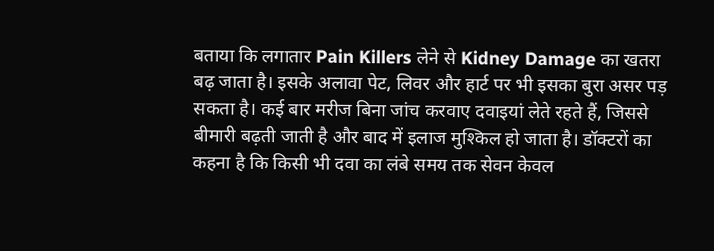बताया कि लगातार Pain Killers लेने से Kidney Damage का खतरा बढ़ जाता है। इसके अलावा पेट, लिवर और हार्ट पर भी इसका बुरा असर पड़ सकता है। कई बार मरीज बिना जांच करवाए दवाइयां लेते रहते हैं, जिससे बीमारी बढ़ती जाती है और बाद में इलाज मुश्किल हो जाता है। डॉक्टरों का कहना है कि किसी भी दवा का लंबे समय तक सेवन केवल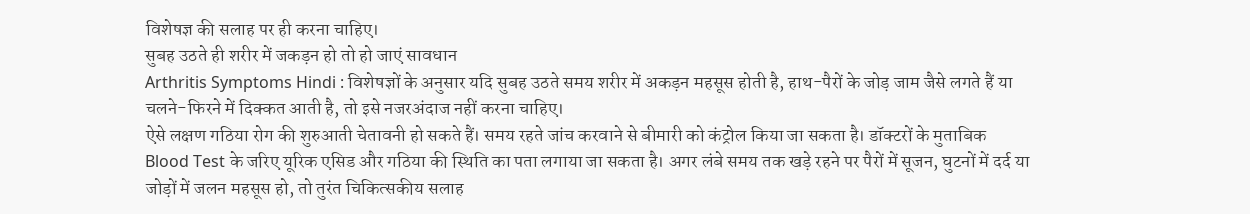विशेषज्ञ की सलाह पर ही करना चाहिए।
सुबह उठते ही शरीर में जकड़न हो तो हो जाएं सावधान
Arthritis Symptoms Hindi : विशेषज्ञों के अनुसार यदि सुबह उठते समय शरीर में अकड़न महसूस होती है, हाथ-पैरों के जोड़ जाम जैसे लगते हैं या चलने-फिरने में दिक्कत आती है, तो इसे नजरअंदाज नहीं करना चाहिए।
ऐसे लक्षण गठिया रोग की शुरुआती चेतावनी हो सकते हैं। समय रहते जांच करवाने से बीमारी को कंट्रोल किया जा सकता है। डॉक्टरों के मुताबिक Blood Test के जरिए यूरिक एसिड और गठिया की स्थिति का पता लगाया जा सकता है। अगर लंबे समय तक खड़े रहने पर पैरों में सूजन, घुटनों में दर्द या जोड़ों में जलन महसूस हो, तो तुरंत चिकित्सकीय सलाह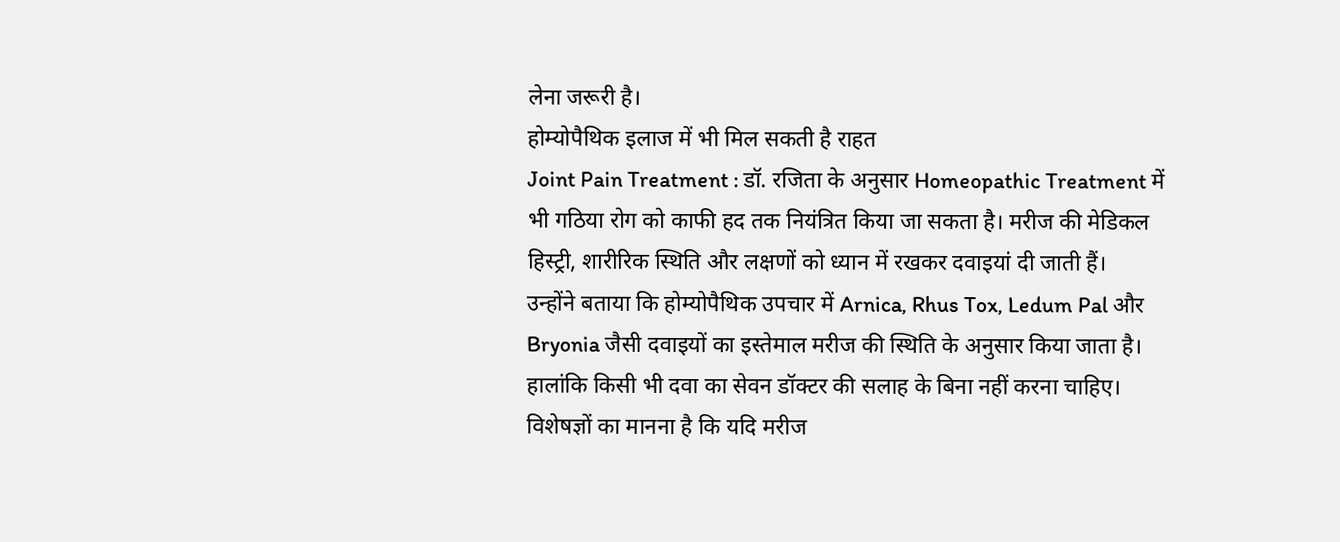लेना जरूरी है।
होम्योपैथिक इलाज में भी मिल सकती है राहत
Joint Pain Treatment : डॉ. रजिता के अनुसार Homeopathic Treatment में भी गठिया रोग को काफी हद तक नियंत्रित किया जा सकता है। मरीज की मेडिकल हिस्ट्री, शारीरिक स्थिति और लक्षणों को ध्यान में रखकर दवाइयां दी जाती हैं।
उन्होंने बताया कि होम्योपैथिक उपचार में Arnica, Rhus Tox, Ledum Pal और Bryonia जैसी दवाइयों का इस्तेमाल मरीज की स्थिति के अनुसार किया जाता है। हालांकि किसी भी दवा का सेवन डॉक्टर की सलाह के बिना नहीं करना चाहिए। विशेषज्ञों का मानना है कि यदि मरीज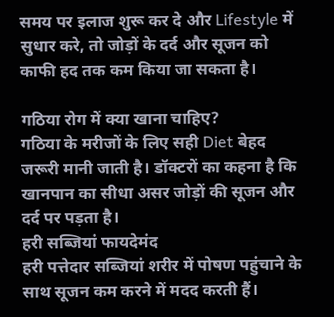समय पर इलाज शुरू कर दे और Lifestyle में सुधार करे, तो जोड़ों के दर्द और सूजन को काफी हद तक कम किया जा सकता है।

गठिया रोग में क्या खाना चाहिए?
गठिया के मरीजों के लिए सही Diet बेहद जरूरी मानी जाती है। डॉक्टरों का कहना है कि खानपान का सीधा असर जोड़ों की सूजन और दर्द पर पड़ता है।
हरी सब्जियां फायदेमंद
हरी पत्तेदार सब्जियां शरीर में पोषण पहुंचाने के साथ सूजन कम करने में मदद करती हैं।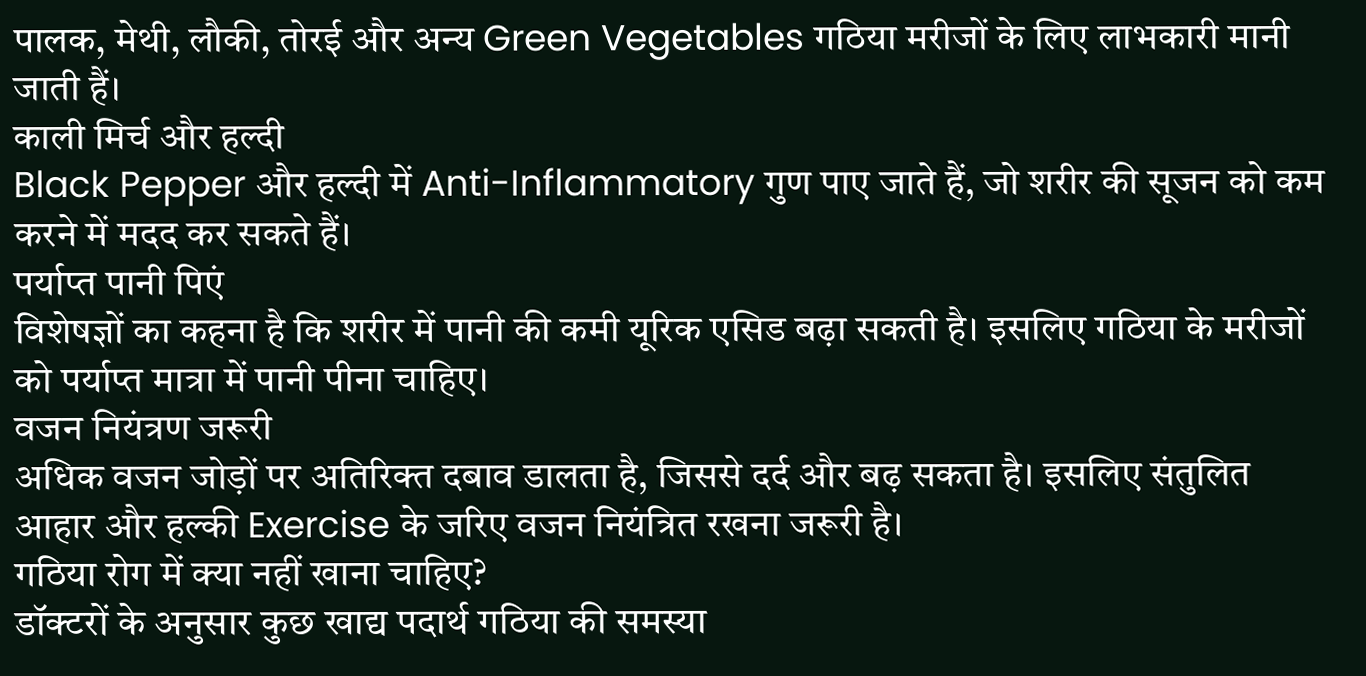पालक, मेथी, लौकी, तोरई और अन्य Green Vegetables गठिया मरीजों के लिए लाभकारी मानी जाती हैं।
काली मिर्च और हल्दी
Black Pepper और हल्दी में Anti-Inflammatory गुण पाए जाते हैं, जो शरीर की सूजन को कम करने में मदद कर सकते हैं।
पर्याप्त पानी पिएं
विशेषज्ञों का कहना है कि शरीर में पानी की कमी यूरिक एसिड बढ़ा सकती है। इसलिए गठिया के मरीजों को पर्याप्त मात्रा में पानी पीना चाहिए।
वजन नियंत्रण जरूरी
अधिक वजन जोड़ों पर अतिरिक्त दबाव डालता है, जिससे दर्द और बढ़ सकता है। इसलिए संतुलित आहार और हल्की Exercise के जरिए वजन नियंत्रित रखना जरूरी है।
गठिया रोग में क्या नहीं खाना चाहिए?
डॉक्टरों के अनुसार कुछ खाद्य पदार्थ गठिया की समस्या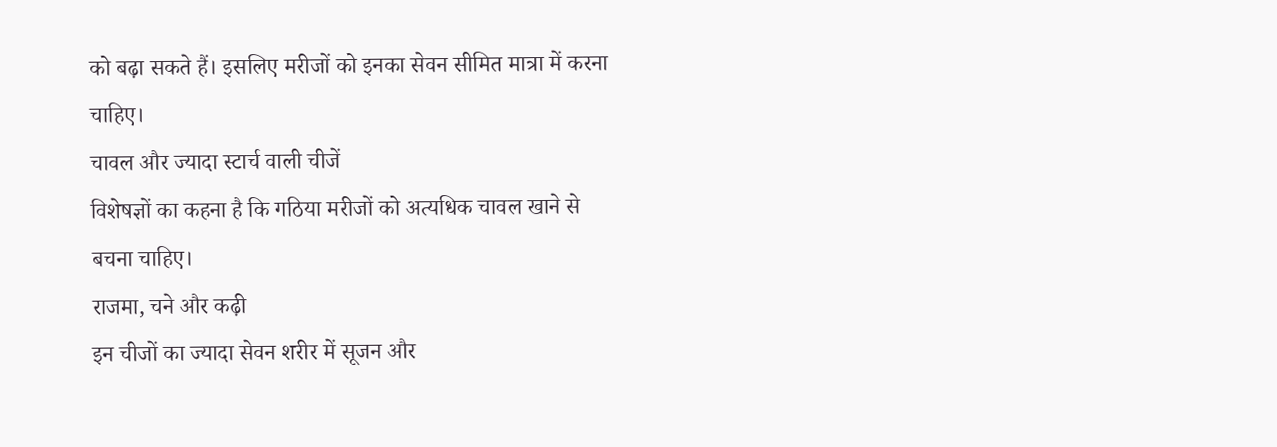को बढ़ा सकते हैं। इसलिए मरीजों को इनका सेवन सीमित मात्रा में करना चाहिए।
चावल और ज्यादा स्टार्च वाली चीजें
विशेषज्ञों का कहना है कि गठिया मरीजों को अत्यधिक चावल खाने से बचना चाहिए।
राजमा, चने और कढ़ी
इन चीजों का ज्यादा सेवन शरीर में सूजन और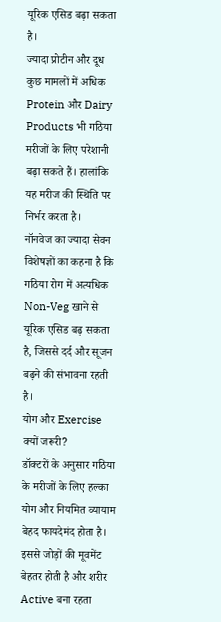यूरिक एसिड बढ़ा सकता है।
ज्यादा प्रोटीन और दूध
कुछ मामलों में अधिक Protein और Dairy Products भी गठिया मरीजों के लिए परेशानी बढ़ा सकते हैं। हालांकि यह मरीज की स्थिति पर निर्भर करता है।
नॉनवेज का ज्यादा सेवन
विशेषज्ञों का कहना है कि गठिया रोग में अत्यधिक Non-Veg खाने से यूरिक एसिड बढ़ सकता है, जिससे दर्द और सूजन बढ़ने की संभावना रहती है।
योग और Exercise क्यों जरूरी?
डॉक्टरों के अनुसार गठिया के मरीजों के लिए हल्का योग और नियमित व्यायाम बेहद फायदेमंद होता है। इससे जोड़ों की मूवमेंट बेहतर होती है और शरीर Active बना रहता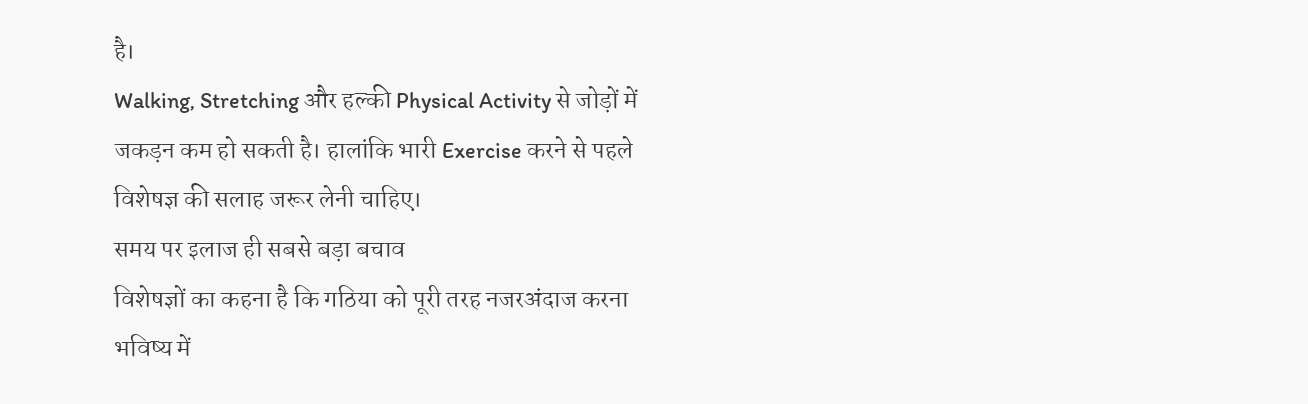है।
Walking, Stretching और हल्की Physical Activity से जोड़ों में जकड़न कम हो सकती है। हालांकि भारी Exercise करने से पहले विशेषज्ञ की सलाह जरूर लेनी चाहिए।
समय पर इलाज ही सबसे बड़ा बचाव
विशेषज्ञों का कहना है कि गठिया को पूरी तरह नजरअंदाज करना भविष्य में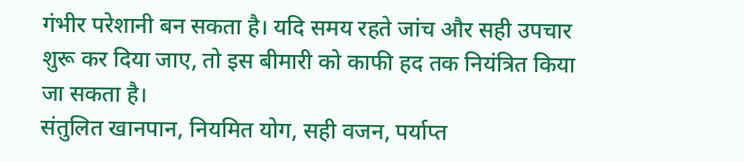गंभीर परेशानी बन सकता है। यदि समय रहते जांच और सही उपचार शुरू कर दिया जाए, तो इस बीमारी को काफी हद तक नियंत्रित किया जा सकता है।
संतुलित खानपान, नियमित योग, सही वजन, पर्याप्त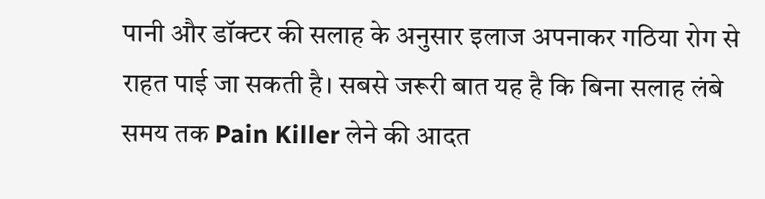पानी और डॉक्टर की सलाह के अनुसार इलाज अपनाकर गठिया रोग से राहत पाई जा सकती है। सबसे जरूरी बात यह है कि बिना सलाह लंबे समय तक Pain Killer लेने की आदत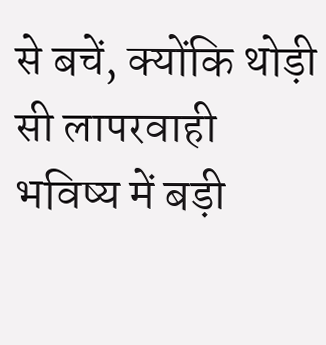से बचें, क्योंकि थोड़ी सी लापरवाही भविष्य में बड़ी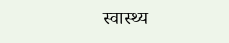स्वास्थ्य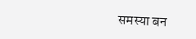समस्या बन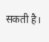सकती है।